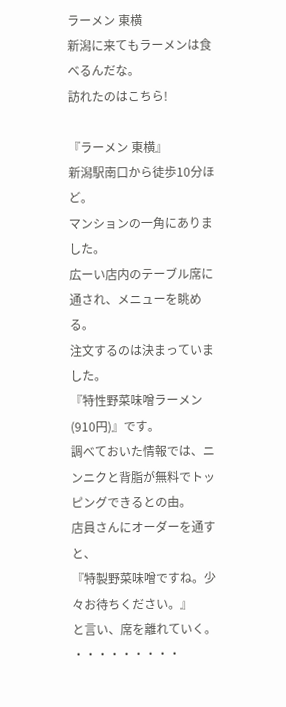ラーメン 東横
新潟に来てもラーメンは食べるんだな。
訪れたのはこちら!

『ラーメン 東横』
新潟駅南口から徒歩10分ほど。
マンションの一角にありました。
広ーい店内のテーブル席に通され、メニューを眺める。
注文するのは決まっていました。
『特性野菜味噌ラーメン(910円)』です。
調べておいた情報では、ニンニクと背脂が無料でトッピングできるとの由。
店員さんにオーダーを通すと、
『特製野菜味噌ですね。少々お待ちください。』
と言い、席を離れていく。
・・・・・・・・・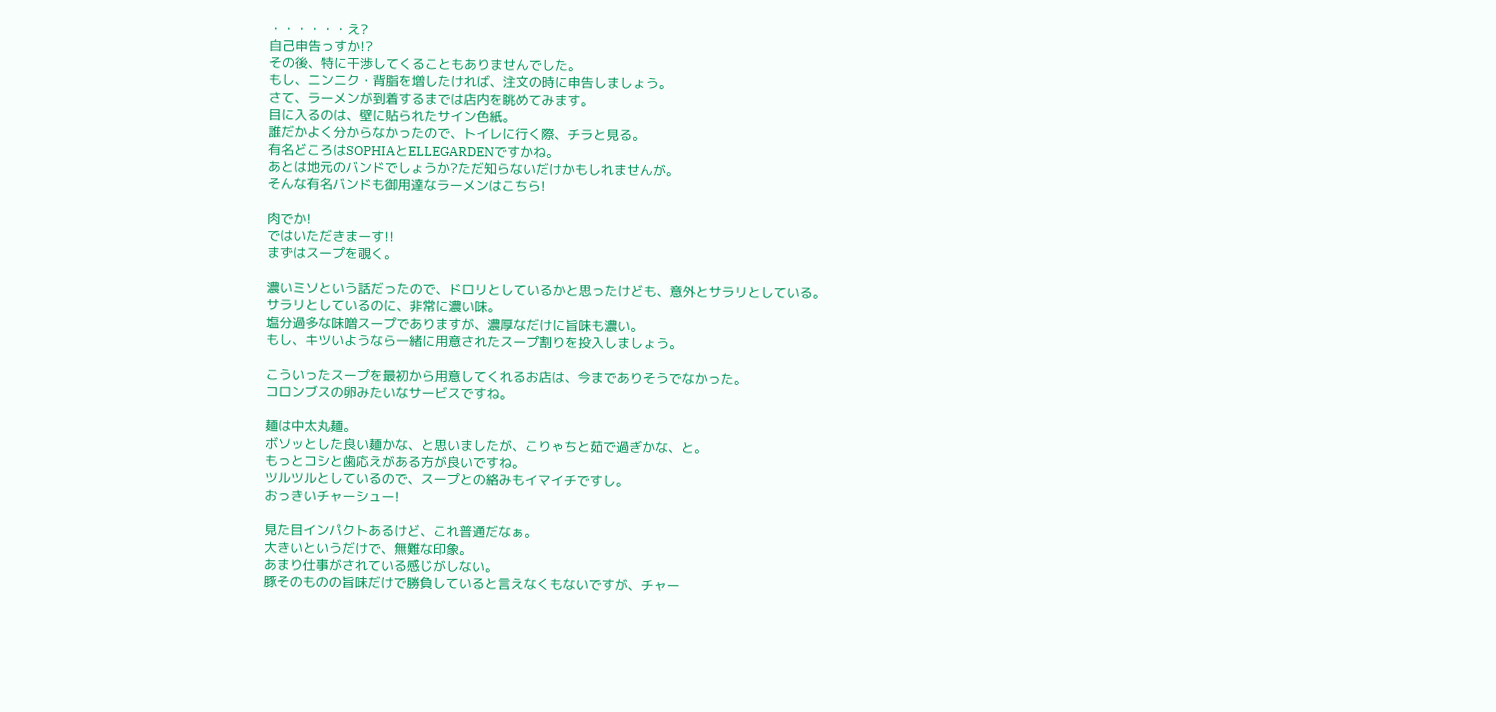・・・・・・え?
自己申告っすか!?
その後、特に干渉してくることもありませんでした。
もし、ニンニク・背脂を増したければ、注文の時に申告しましょう。
さて、ラーメンが到着するまでは店内を眺めてみます。
目に入るのは、壁に貼られたサイン色紙。
誰だかよく分からなかったので、トイレに行く際、チラと見る。
有名どころはSOPHIAとELLEGARDENですかね。
あとは地元のバンドでしょうか?ただ知らないだけかもしれませんが。
そんな有名バンドも御用達なラーメンはこちら!

肉でか!
ではいただきまーす!!
まずはスープを覗く。

濃いミソという話だったので、ドロリとしているかと思ったけども、意外とサラリとしている。
サラリとしているのに、非常に濃い味。
塩分過多な味噌スープでありますが、濃厚なだけに旨味も濃い。
もし、キツいようなら一緒に用意されたスープ割りを投入しましょう。

こういったスープを最初から用意してくれるお店は、今までありそうでなかった。
コロンブスの卵みたいなサービスですね。

麺は中太丸麺。
ボソッとした良い麺かな、と思いましたが、こりゃちと茹で過ぎかな、と。
もっとコシと歯応えがある方が良いですね。
ツルツルとしているので、スープとの絡みもイマイチですし。
おっきいチャーシュー!

見た目インパクトあるけど、これ普通だなぁ。
大きいというだけで、無難な印象。
あまり仕事がされている感じがしない。
豚そのものの旨味だけで勝負していると言えなくもないですが、チャー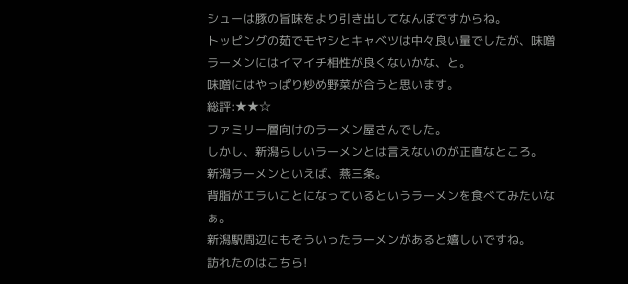シューは豚の旨味をより引き出してなんぼですからね。
トッピングの茹でモヤシとキャベツは中々良い量でしたが、味噌ラーメンにはイマイチ相性が良くないかな、と。
味噌にはやっぱり炒め野菜が合うと思います。
総評:★★☆
ファミリー層向けのラーメン屋さんでした。
しかし、新潟らしいラーメンとは言えないのが正直なところ。
新潟ラーメンといえば、燕三条。
背脂がエラいことになっているというラーメンを食べてみたいなぁ。
新潟駅周辺にもそういったラーメンがあると嬉しいですね。
訪れたのはこちら!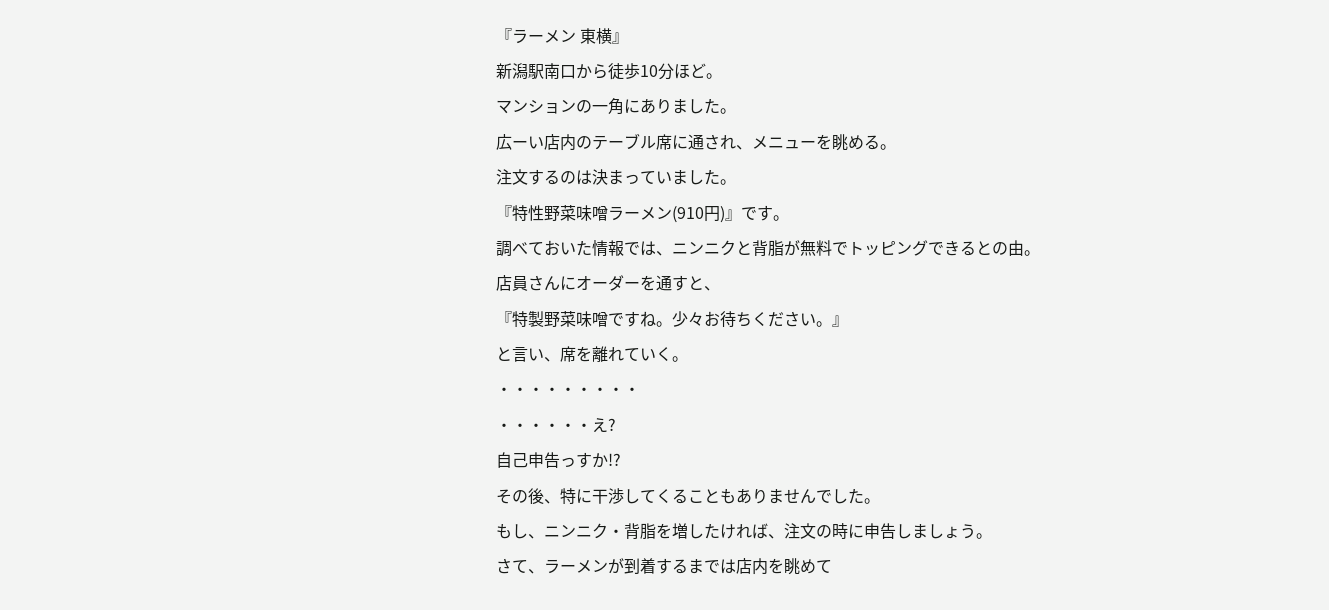『ラーメン 東横』
新潟駅南口から徒歩10分ほど。
マンションの一角にありました。
広ーい店内のテーブル席に通され、メニューを眺める。
注文するのは決まっていました。
『特性野菜味噌ラーメン(910円)』です。
調べておいた情報では、ニンニクと背脂が無料でトッピングできるとの由。
店員さんにオーダーを通すと、
『特製野菜味噌ですね。少々お待ちください。』
と言い、席を離れていく。
・・・・・・・・・
・・・・・・え?
自己申告っすか!?
その後、特に干渉してくることもありませんでした。
もし、ニンニク・背脂を増したければ、注文の時に申告しましょう。
さて、ラーメンが到着するまでは店内を眺めて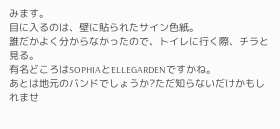みます。
目に入るのは、壁に貼られたサイン色紙。
誰だかよく分からなかったので、トイレに行く際、チラと見る。
有名どころはSOPHIAとELLEGARDENですかね。
あとは地元のバンドでしょうか?ただ知らないだけかもしれませ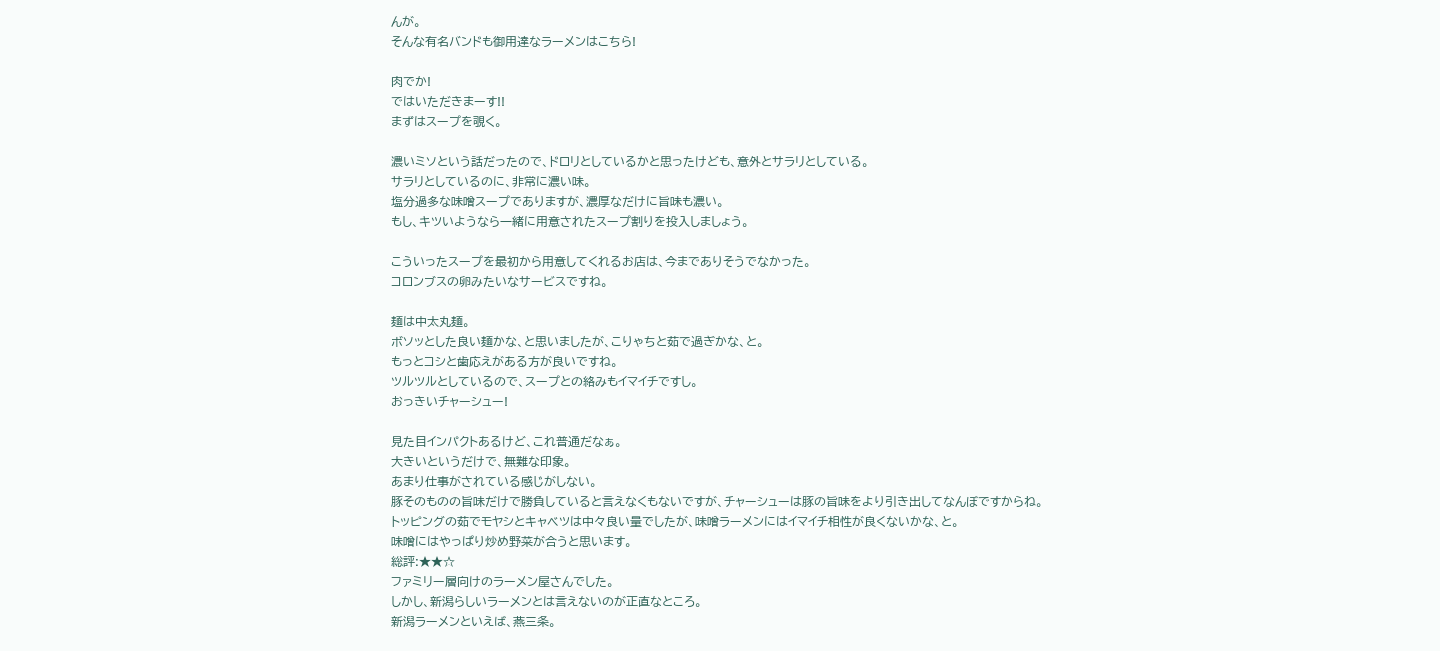んが。
そんな有名バンドも御用達なラーメンはこちら!

肉でか!
ではいただきまーす!!
まずはスープを覗く。

濃いミソという話だったので、ドロリとしているかと思ったけども、意外とサラリとしている。
サラリとしているのに、非常に濃い味。
塩分過多な味噌スープでありますが、濃厚なだけに旨味も濃い。
もし、キツいようなら一緒に用意されたスープ割りを投入しましょう。

こういったスープを最初から用意してくれるお店は、今までありそうでなかった。
コロンブスの卵みたいなサービスですね。

麺は中太丸麺。
ボソッとした良い麺かな、と思いましたが、こりゃちと茹で過ぎかな、と。
もっとコシと歯応えがある方が良いですね。
ツルツルとしているので、スープとの絡みもイマイチですし。
おっきいチャーシュー!

見た目インパクトあるけど、これ普通だなぁ。
大きいというだけで、無難な印象。
あまり仕事がされている感じがしない。
豚そのものの旨味だけで勝負していると言えなくもないですが、チャーシューは豚の旨味をより引き出してなんぼですからね。
トッピングの茹でモヤシとキャベツは中々良い量でしたが、味噌ラーメンにはイマイチ相性が良くないかな、と。
味噌にはやっぱり炒め野菜が合うと思います。
総評:★★☆
ファミリー層向けのラーメン屋さんでした。
しかし、新潟らしいラーメンとは言えないのが正直なところ。
新潟ラーメンといえば、燕三条。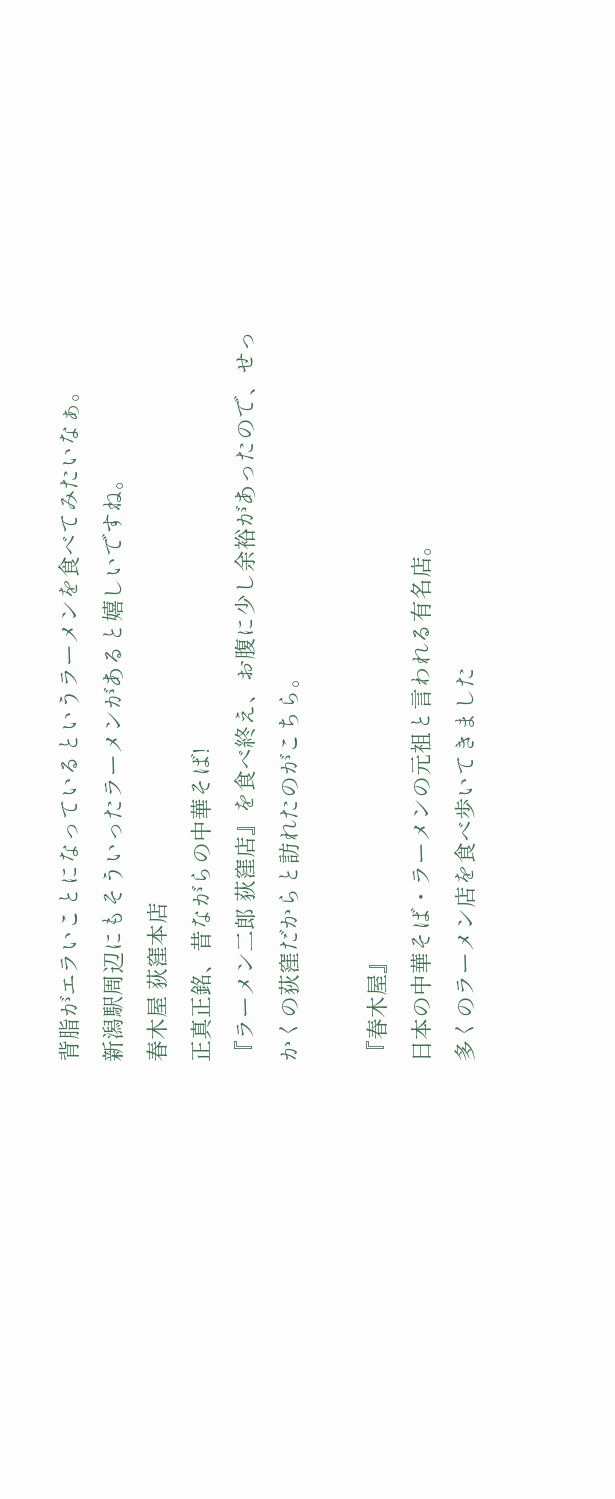背脂がエラいことになっているというラーメンを食べてみたいなぁ。
新潟駅周辺にもそういったラーメンがあると嬉しいですね。
春木屋 荻窪本店
正真正銘、昔ながらの中華そば!
『ラーメン二郎 荻窪店』を食べ終え、お腹に少し余裕があったので、せっかくの荻窪だからと訪れたのがこちら。

『春木屋』
日本の中華そば・ラーメンの元祖と言われる有名店。
多くのラーメン店を食べ歩いてきました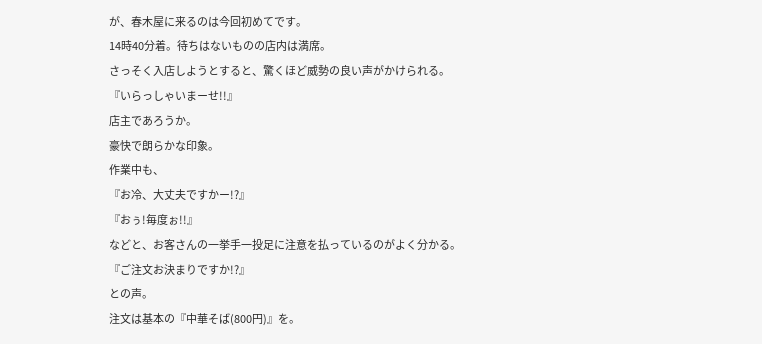が、春木屋に来るのは今回初めてです。
14時40分着。待ちはないものの店内は満席。
さっそく入店しようとすると、驚くほど威勢の良い声がかけられる。
『いらっしゃいまーせ!!』
店主であろうか。
豪快で朗らかな印象。
作業中も、
『お冷、大丈夫ですかー!?』
『おぅ!毎度ぉ!!』
などと、お客さんの一挙手一投足に注意を払っているのがよく分かる。
『ご注文お決まりですか!?』
との声。
注文は基本の『中華そば(800円)』を。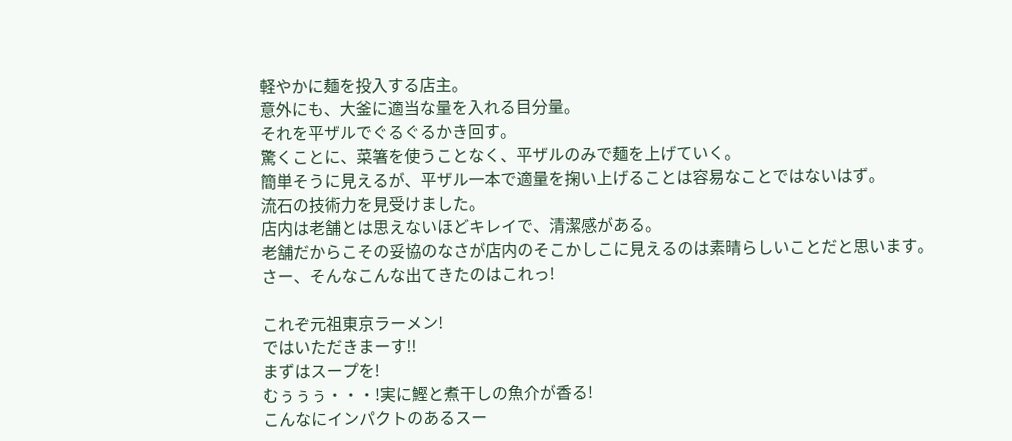軽やかに麺を投入する店主。
意外にも、大釜に適当な量を入れる目分量。
それを平ザルでぐるぐるかき回す。
驚くことに、菜箸を使うことなく、平ザルのみで麺を上げていく。
簡単そうに見えるが、平ザル一本で適量を掬い上げることは容易なことではないはず。
流石の技術力を見受けました。
店内は老舗とは思えないほどキレイで、清潔感がある。
老舗だからこその妥協のなさが店内のそこかしこに見えるのは素晴らしいことだと思います。
さー、そんなこんな出てきたのはこれっ!

これぞ元祖東京ラーメン!
ではいただきまーす!!
まずはスープを!
むぅぅぅ・・・!実に鰹と煮干しの魚介が香る!
こんなにインパクトのあるスー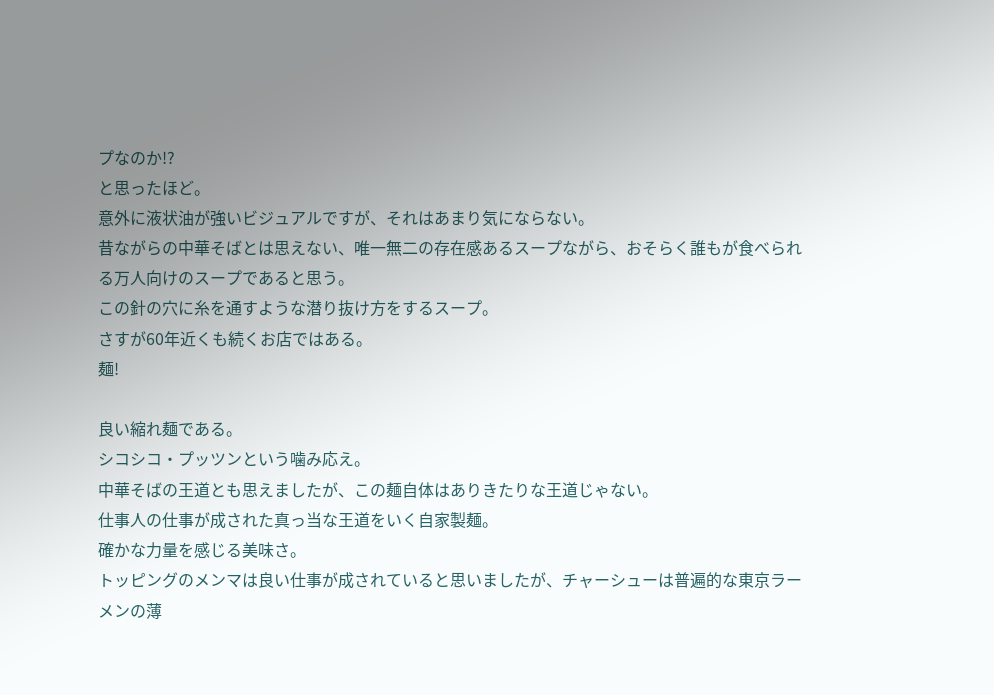プなのか!?
と思ったほど。
意外に液状油が強いビジュアルですが、それはあまり気にならない。
昔ながらの中華そばとは思えない、唯一無二の存在感あるスープながら、おそらく誰もが食べられる万人向けのスープであると思う。
この針の穴に糸を通すような潜り抜け方をするスープ。
さすが60年近くも続くお店ではある。
麺!

良い縮れ麺である。
シコシコ・プッツンという噛み応え。
中華そばの王道とも思えましたが、この麺自体はありきたりな王道じゃない。
仕事人の仕事が成された真っ当な王道をいく自家製麺。
確かな力量を感じる美味さ。
トッピングのメンマは良い仕事が成されていると思いましたが、チャーシューは普遍的な東京ラーメンの薄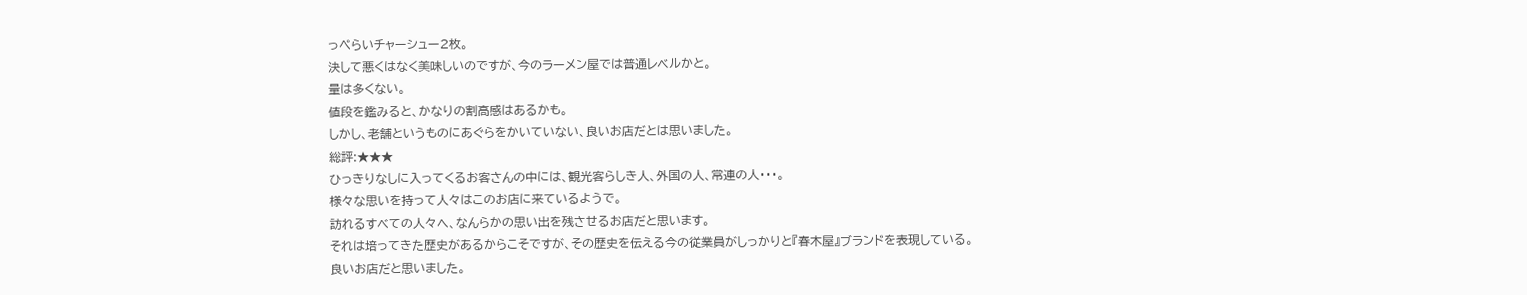っぺらいチャーシュー2枚。
決して悪くはなく美味しいのですが、今のラーメン屋では普通レベルかと。
量は多くない。
値段を鑑みると、かなりの割高感はあるかも。
しかし、老舗というものにあぐらをかいていない、良いお店だとは思いました。
総評:★★★
ひっきりなしに入ってくるお客さんの中には、観光客らしき人、外国の人、常連の人・・・。
様々な思いを持って人々はこのお店に来ているようで。
訪れるすべての人々へ、なんらかの思い出を残させるお店だと思います。
それは培ってきた歴史があるからこそですが、その歴史を伝える今の従業員がしっかりと『春木屋』ブランドを表現している。
良いお店だと思いました。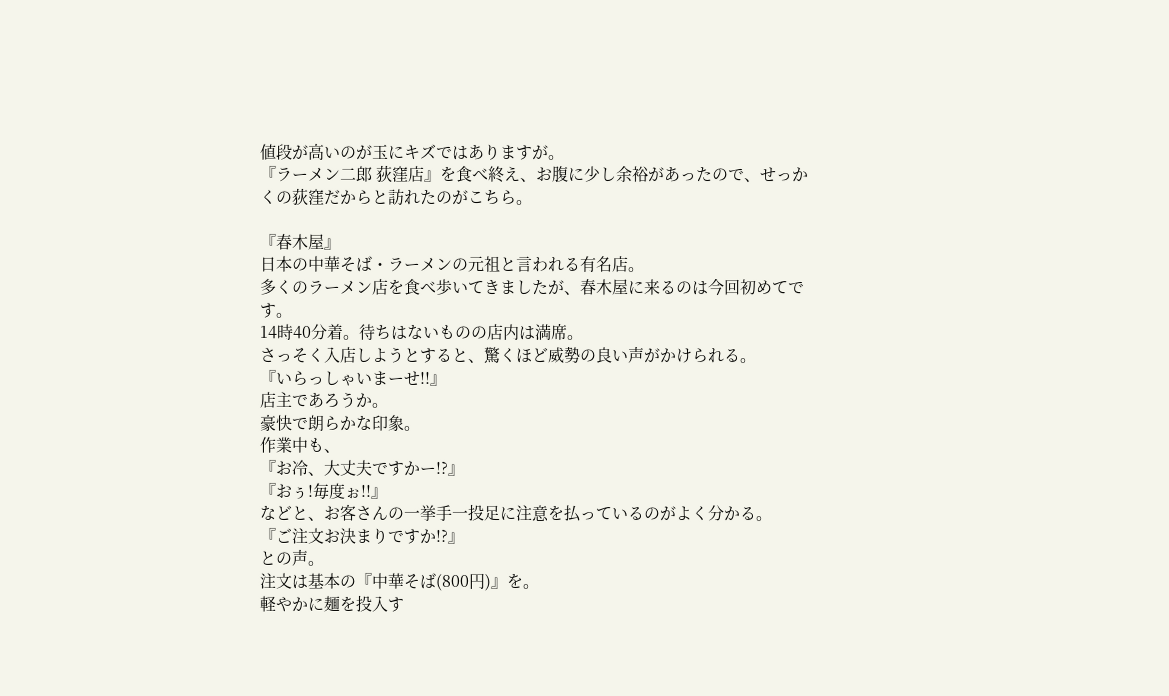値段が高いのが玉にキズではありますが。
『ラーメン二郎 荻窪店』を食べ終え、お腹に少し余裕があったので、せっかくの荻窪だからと訪れたのがこちら。

『春木屋』
日本の中華そば・ラーメンの元祖と言われる有名店。
多くのラーメン店を食べ歩いてきましたが、春木屋に来るのは今回初めてです。
14時40分着。待ちはないものの店内は満席。
さっそく入店しようとすると、驚くほど威勢の良い声がかけられる。
『いらっしゃいまーせ!!』
店主であろうか。
豪快で朗らかな印象。
作業中も、
『お冷、大丈夫ですかー!?』
『おぅ!毎度ぉ!!』
などと、お客さんの一挙手一投足に注意を払っているのがよく分かる。
『ご注文お決まりですか!?』
との声。
注文は基本の『中華そば(800円)』を。
軽やかに麺を投入す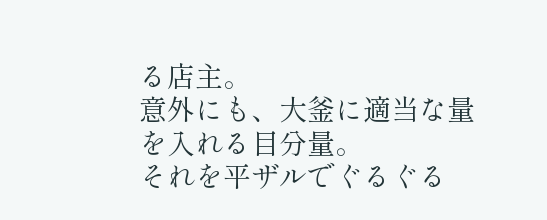る店主。
意外にも、大釜に適当な量を入れる目分量。
それを平ザルでぐるぐる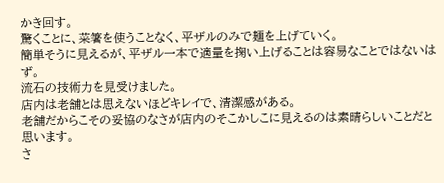かき回す。
驚くことに、菜箸を使うことなく、平ザルのみで麺を上げていく。
簡単そうに見えるが、平ザル一本で適量を掬い上げることは容易なことではないはず。
流石の技術力を見受けました。
店内は老舗とは思えないほどキレイで、清潔感がある。
老舗だからこその妥協のなさが店内のそこかしこに見えるのは素晴らしいことだと思います。
さ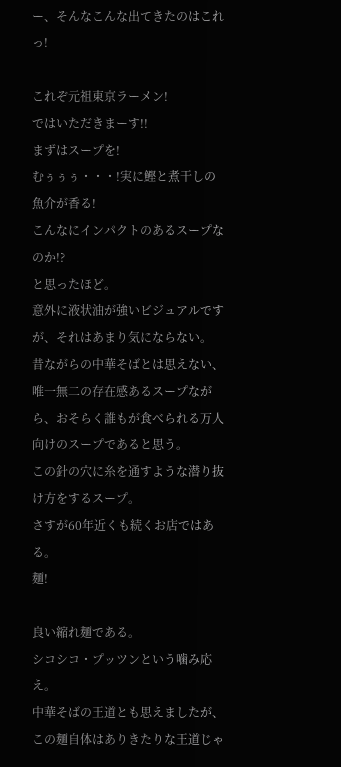ー、そんなこんな出てきたのはこれっ!

これぞ元祖東京ラーメン!
ではいただきまーす!!
まずはスープを!
むぅぅぅ・・・!実に鰹と煮干しの魚介が香る!
こんなにインパクトのあるスープなのか!?
と思ったほど。
意外に液状油が強いビジュアルですが、それはあまり気にならない。
昔ながらの中華そばとは思えない、唯一無二の存在感あるスープながら、おそらく誰もが食べられる万人向けのスープであると思う。
この針の穴に糸を通すような潜り抜け方をするスープ。
さすが60年近くも続くお店ではある。
麺!

良い縮れ麺である。
シコシコ・プッツンという噛み応え。
中華そばの王道とも思えましたが、この麺自体はありきたりな王道じゃ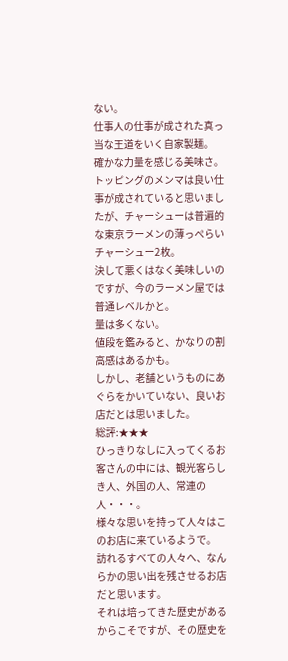ない。
仕事人の仕事が成された真っ当な王道をいく自家製麺。
確かな力量を感じる美味さ。
トッピングのメンマは良い仕事が成されていると思いましたが、チャーシューは普遍的な東京ラーメンの薄っぺらいチャーシュー2枚。
決して悪くはなく美味しいのですが、今のラーメン屋では普通レベルかと。
量は多くない。
値段を鑑みると、かなりの割高感はあるかも。
しかし、老舗というものにあぐらをかいていない、良いお店だとは思いました。
総評:★★★
ひっきりなしに入ってくるお客さんの中には、観光客らしき人、外国の人、常連の人・・・。
様々な思いを持って人々はこのお店に来ているようで。
訪れるすべての人々へ、なんらかの思い出を残させるお店だと思います。
それは培ってきた歴史があるからこそですが、その歴史を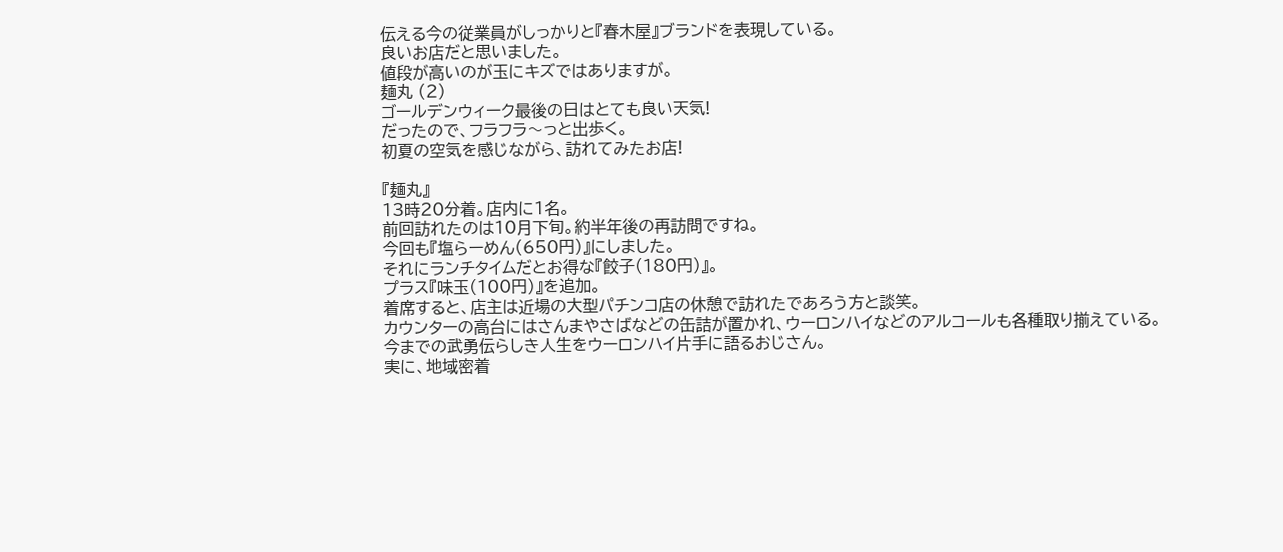伝える今の従業員がしっかりと『春木屋』ブランドを表現している。
良いお店だと思いました。
値段が高いのが玉にキズではありますが。
麺丸 (2)
ゴールデンウィーク最後の日はとても良い天気!
だったので、フラフラ〜っと出歩く。
初夏の空気を感じながら、訪れてみたお店!

『麺丸』
13時20分着。店内に1名。
前回訪れたのは10月下旬。約半年後の再訪問ですね。
今回も『塩らーめん(650円)』にしました。
それにランチタイムだとお得な『餃子(180円)』。
プラス『味玉(100円)』を追加。
着席すると、店主は近場の大型パチンコ店の休憩で訪れたであろう方と談笑。
カウンターの高台にはさんまやさばなどの缶詰が置かれ、ウーロンハイなどのアルコールも各種取り揃えている。
今までの武勇伝らしき人生をウーロンハイ片手に語るおじさん。
実に、地域密着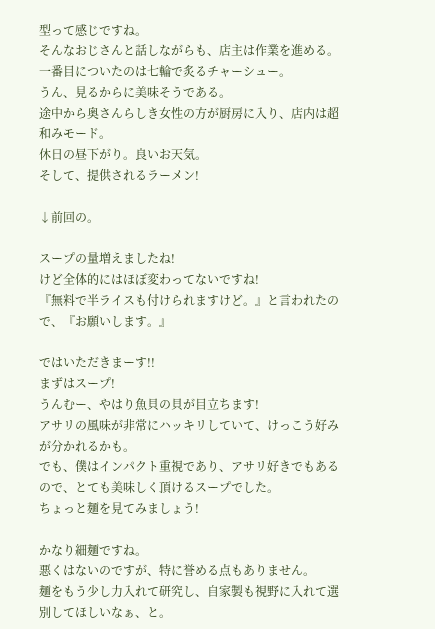型って感じですね。
そんなおじさんと話しながらも、店主は作業を進める。
一番目についたのは七輪で炙るチャーシュー。
うん、見るからに美味そうである。
途中から奥さんらしき女性の方が厨房に入り、店内は超和みモード。
休日の昼下がり。良いお天気。
そして、提供されるラーメン!

↓前回の。

スープの量増えましたね!
けど全体的にはほぼ変わってないですね!
『無料で半ライスも付けられますけど。』と言われたので、『お願いします。』

ではいただきまーす!!
まずはスープ!
うんむー、やはり魚貝の貝が目立ちます!
アサリの風味が非常にハッキリしていて、けっこう好みが分かれるかも。
でも、僕はインパクト重視であり、アサリ好きでもあるので、とても美味しく頂けるスープでした。
ちょっと麺を見てみましょう!

かなり細麺ですね。
悪くはないのですが、特に誉める点もありません。
麺をもう少し力入れて研究し、自家製も視野に入れて選別してほしいなぁ、と。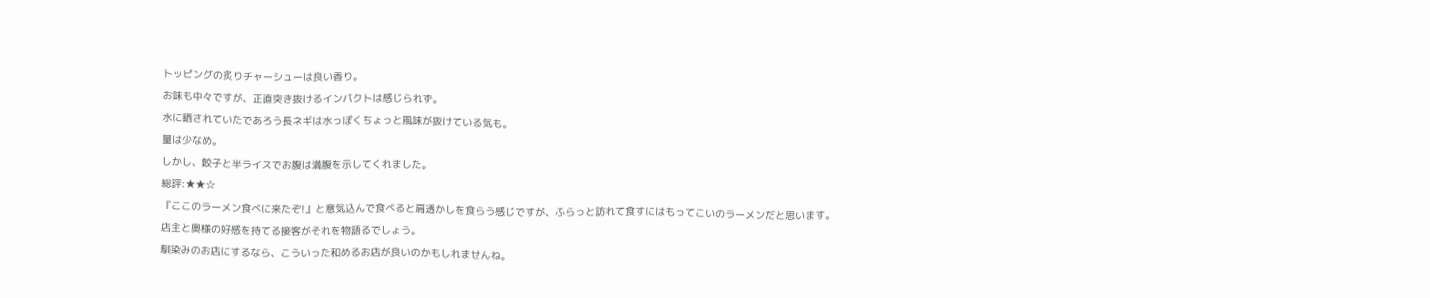トッピングの炙りチャーシューは良い香り。
お味も中々ですが、正直突き抜けるインパクトは感じられず。
水に晒されていたであろう長ネギは水っぽくちょっと風味が抜けている気も。
量は少なめ。
しかし、餃子と半ライスでお腹は満腹を示してくれました。
総評:★★☆
『ここのラーメン食べに来たぞ!』と意気込んで食べると肩透かしを食らう感じですが、ふらっと訪れて食すにはもってこいのラーメンだと思います。
店主と奥様の好感を持てる接客がそれを物語るでしょう。
馴染みのお店にするなら、こういった和めるお店が良いのかもしれませんね。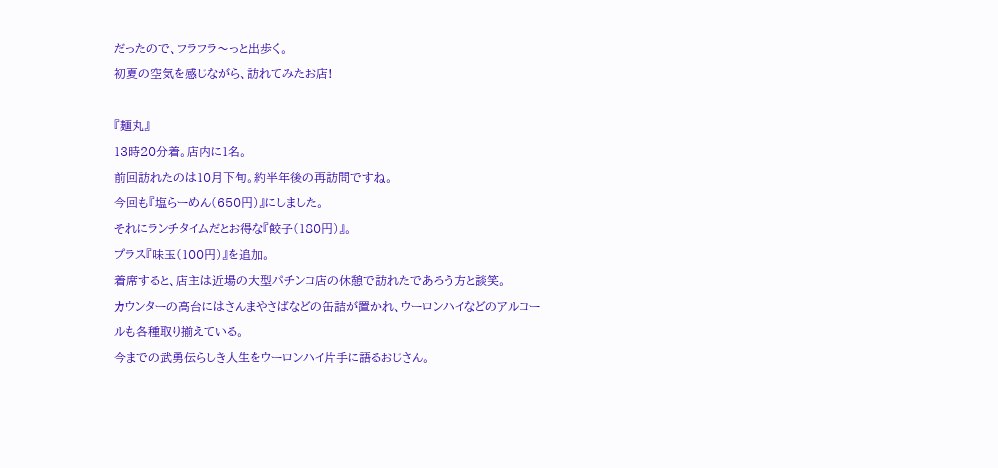だったので、フラフラ〜っと出歩く。
初夏の空気を感じながら、訪れてみたお店!

『麺丸』
13時20分着。店内に1名。
前回訪れたのは10月下旬。約半年後の再訪問ですね。
今回も『塩らーめん(650円)』にしました。
それにランチタイムだとお得な『餃子(180円)』。
プラス『味玉(100円)』を追加。
着席すると、店主は近場の大型パチンコ店の休憩で訪れたであろう方と談笑。
カウンターの高台にはさんまやさばなどの缶詰が置かれ、ウーロンハイなどのアルコールも各種取り揃えている。
今までの武勇伝らしき人生をウーロンハイ片手に語るおじさん。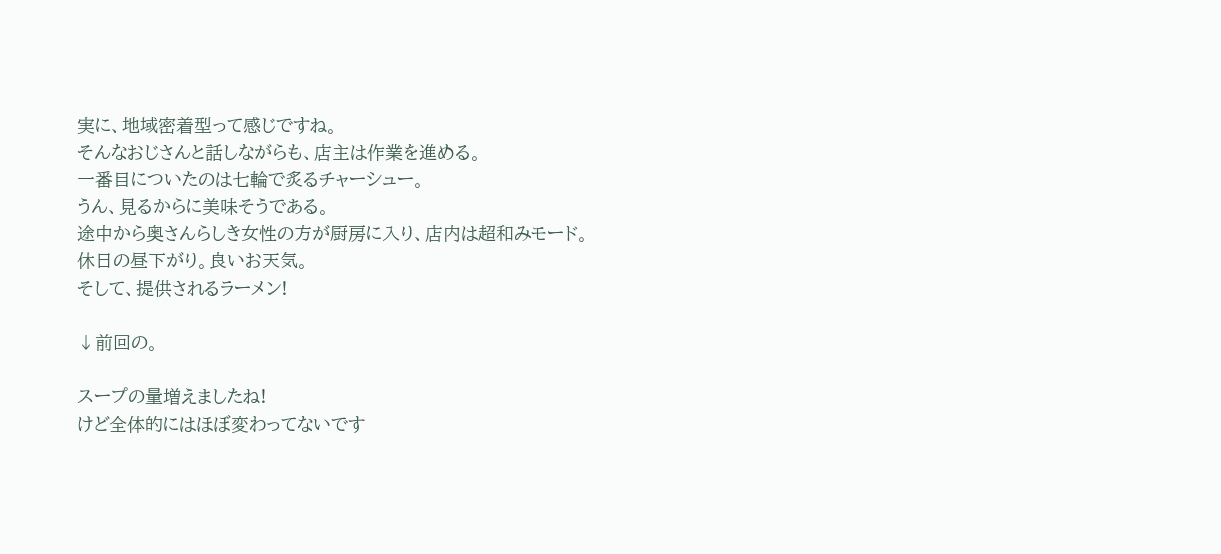実に、地域密着型って感じですね。
そんなおじさんと話しながらも、店主は作業を進める。
一番目についたのは七輪で炙るチャーシュー。
うん、見るからに美味そうである。
途中から奥さんらしき女性の方が厨房に入り、店内は超和みモード。
休日の昼下がり。良いお天気。
そして、提供されるラーメン!

↓前回の。

スープの量増えましたね!
けど全体的にはほぼ変わってないです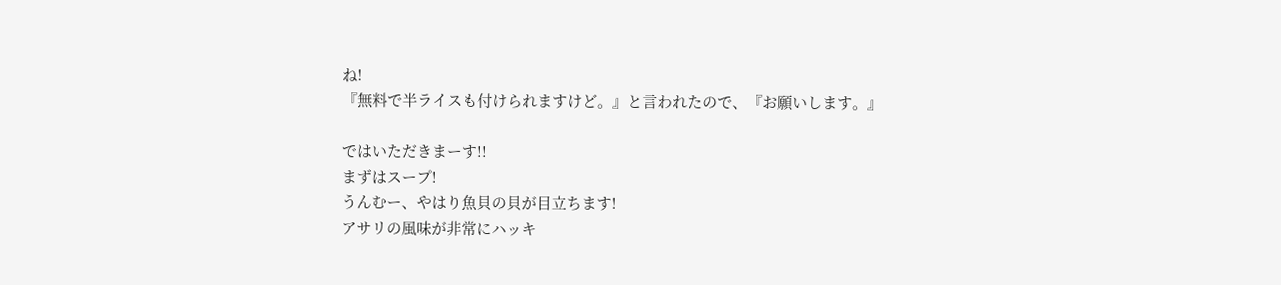ね!
『無料で半ライスも付けられますけど。』と言われたので、『お願いします。』

ではいただきまーす!!
まずはスープ!
うんむー、やはり魚貝の貝が目立ちます!
アサリの風味が非常にハッキ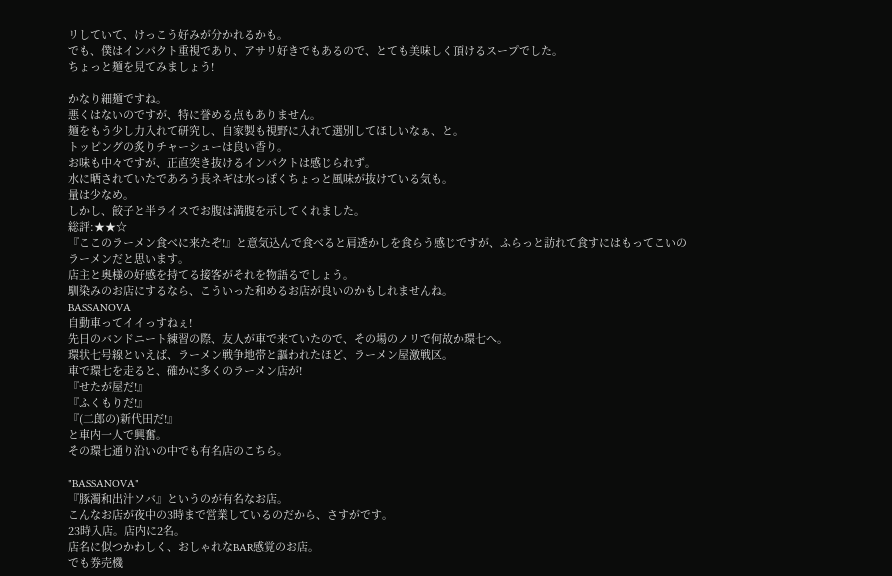リしていて、けっこう好みが分かれるかも。
でも、僕はインパクト重視であり、アサリ好きでもあるので、とても美味しく頂けるスープでした。
ちょっと麺を見てみましょう!

かなり細麺ですね。
悪くはないのですが、特に誉める点もありません。
麺をもう少し力入れて研究し、自家製も視野に入れて選別してほしいなぁ、と。
トッピングの炙りチャーシューは良い香り。
お味も中々ですが、正直突き抜けるインパクトは感じられず。
水に晒されていたであろう長ネギは水っぽくちょっと風味が抜けている気も。
量は少なめ。
しかし、餃子と半ライスでお腹は満腹を示してくれました。
総評:★★☆
『ここのラーメン食べに来たぞ!』と意気込んで食べると肩透かしを食らう感じですが、ふらっと訪れて食すにはもってこいのラーメンだと思います。
店主と奥様の好感を持てる接客がそれを物語るでしょう。
馴染みのお店にするなら、こういった和めるお店が良いのかもしれませんね。
BASSANOVA
自動車ってイイっすねぇ!
先日のバンドニート練習の際、友人が車で来ていたので、その場のノリで何故か環七へ。
環状七号線といえば、ラーメン戦争地帯と謳われたほど、ラーメン屋激戦区。
車で環七を走ると、確かに多くのラーメン店が!
『せたが屋だ!』
『ふくもりだ!』
『(二郎の)新代田だ!』
と車内一人で興奮。
その環七通り沿いの中でも有名店のこちら。

"BASSANOVA"
『豚濁和出汁ソバ』というのが有名なお店。
こんなお店が夜中の3時まで営業しているのだから、さすがです。
23時入店。店内に2名。
店名に似つかわしく、おしゃれなBAR感覚のお店。
でも券売機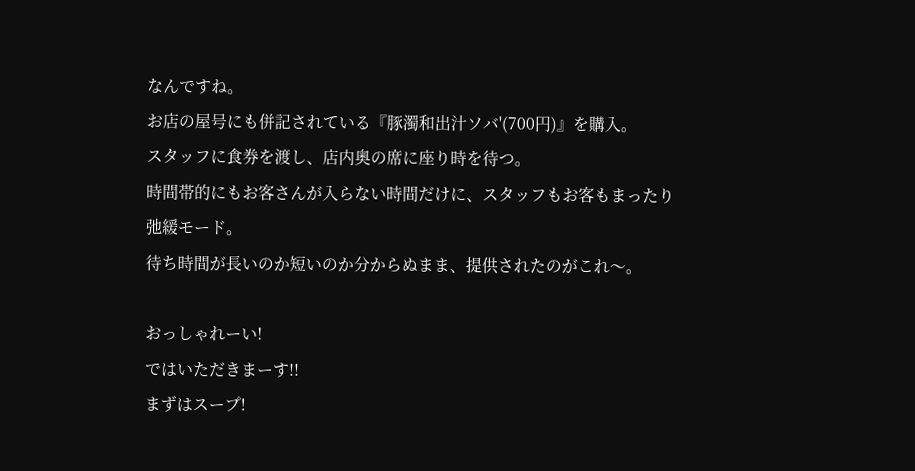なんですね。
お店の屋号にも併記されている『豚濁和出汁ソバ'(700円)』を購入。
スタッフに食券を渡し、店内奥の席に座り時を待つ。
時間帯的にもお客さんが入らない時間だけに、スタッフもお客もまったり弛緩モード。
待ち時間が長いのか短いのか分からぬまま、提供されたのがこれ〜。

おっしゃれーい!
ではいただきまーす!!
まずはスープ!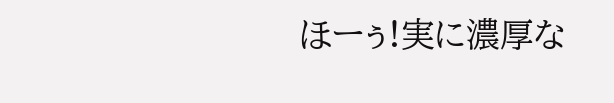ほーぅ!実に濃厚な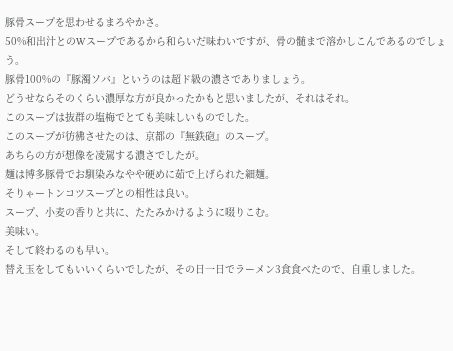豚骨スープを思わせるまろやかさ。
50%和出汁とのWスープであるから和らいだ味わいですが、骨の髄まで溶かしこんであるのでしょう。
豚骨100%の『豚濁ソバ』というのは超ド級の濃さでありましょう。
どうせならそのくらい濃厚な方が良かったかもと思いましたが、それはそれ。
このスープは抜群の塩梅でとても美味しいものでした。
このスープが彷彿させたのは、京都の『無鉄砲』のスープ。
あちらの方が想像を凌駕する濃さでしたが。
麺は博多豚骨でお馴染みなやや硬めに茹で上げられた細麺。
そりゃートンコツスープとの相性は良い。
スープ、小麦の香りと共に、たたみかけるように啜りこむ。
美味い。
そして終わるのも早い。
替え玉をしてもいいくらいでしたが、その日一日でラーメン3食食べたので、自重しました。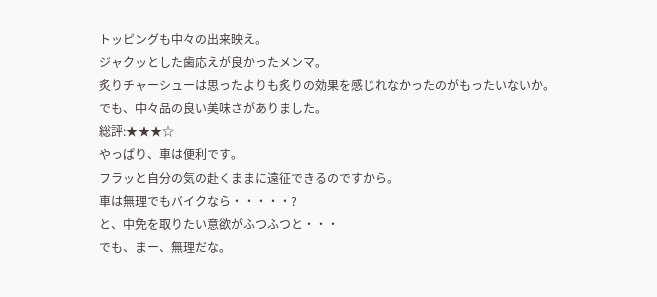トッピングも中々の出来映え。
ジャクッとした歯応えが良かったメンマ。
炙りチャーシューは思ったよりも炙りの効果を感じれなかったのがもったいないか。
でも、中々品の良い美味さがありました。
総評:★★★☆
やっぱり、車は便利です。
フラッと自分の気の赴くままに遠征できるのですから。
車は無理でもバイクなら・・・・・?
と、中免を取りたい意欲がふつふつと・・・
でも、まー、無理だな。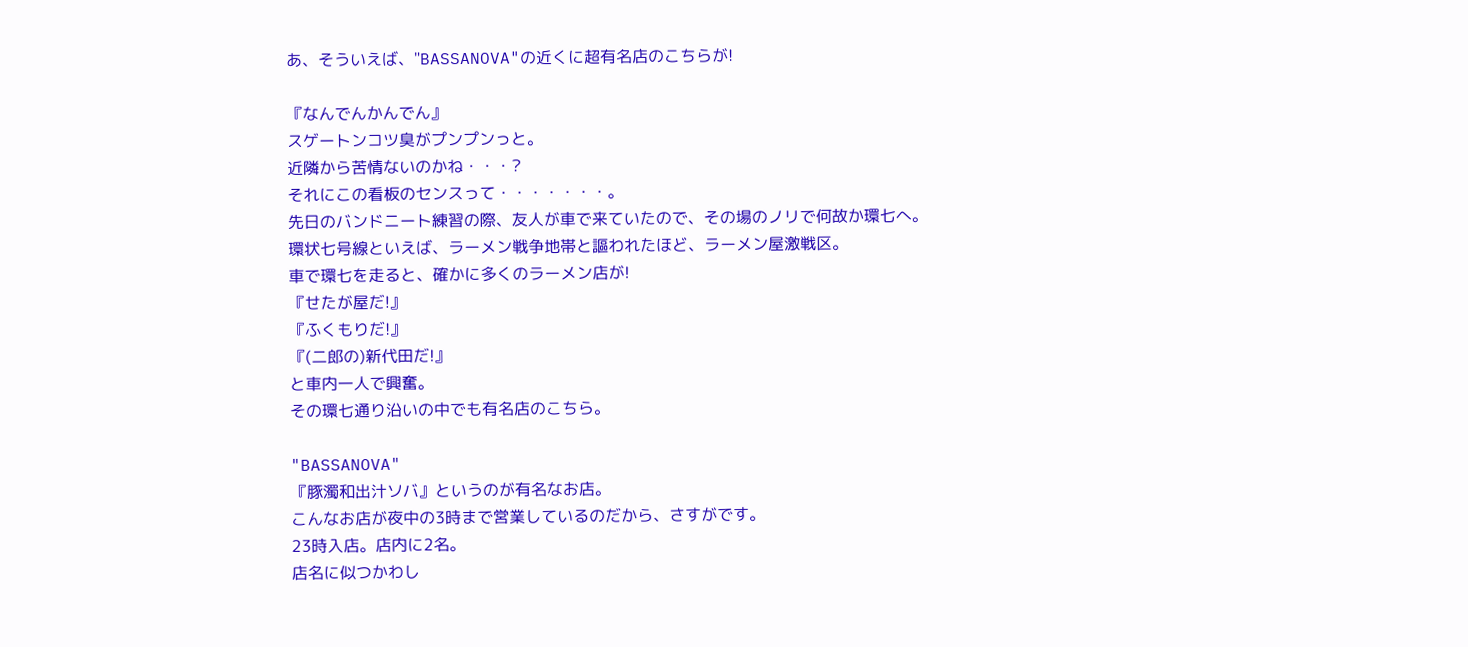あ、そういえば、"BASSANOVA"の近くに超有名店のこちらが!

『なんでんかんでん』
スゲートンコツ臭がプンプンっと。
近隣から苦情ないのかね・・・?
それにこの看板のセンスって・・・・・・・。
先日のバンドニート練習の際、友人が車で来ていたので、その場のノリで何故か環七へ。
環状七号線といえば、ラーメン戦争地帯と謳われたほど、ラーメン屋激戦区。
車で環七を走ると、確かに多くのラーメン店が!
『せたが屋だ!』
『ふくもりだ!』
『(二郎の)新代田だ!』
と車内一人で興奮。
その環七通り沿いの中でも有名店のこちら。

"BASSANOVA"
『豚濁和出汁ソバ』というのが有名なお店。
こんなお店が夜中の3時まで営業しているのだから、さすがです。
23時入店。店内に2名。
店名に似つかわし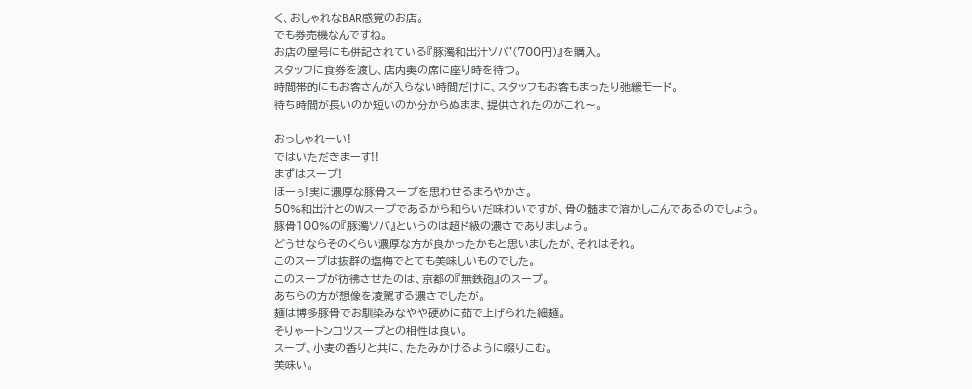く、おしゃれなBAR感覚のお店。
でも券売機なんですね。
お店の屋号にも併記されている『豚濁和出汁ソバ'(700円)』を購入。
スタッフに食券を渡し、店内奥の席に座り時を待つ。
時間帯的にもお客さんが入らない時間だけに、スタッフもお客もまったり弛緩モード。
待ち時間が長いのか短いのか分からぬまま、提供されたのがこれ〜。

おっしゃれーい!
ではいただきまーす!!
まずはスープ!
ほーぅ!実に濃厚な豚骨スープを思わせるまろやかさ。
50%和出汁とのWスープであるから和らいだ味わいですが、骨の髄まで溶かしこんであるのでしょう。
豚骨100%の『豚濁ソバ』というのは超ド級の濃さでありましょう。
どうせならそのくらい濃厚な方が良かったかもと思いましたが、それはそれ。
このスープは抜群の塩梅でとても美味しいものでした。
このスープが彷彿させたのは、京都の『無鉄砲』のスープ。
あちらの方が想像を凌駕する濃さでしたが。
麺は博多豚骨でお馴染みなやや硬めに茹で上げられた細麺。
そりゃートンコツスープとの相性は良い。
スープ、小麦の香りと共に、たたみかけるように啜りこむ。
美味い。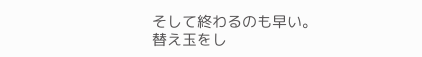そして終わるのも早い。
替え玉をし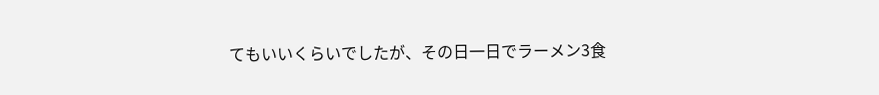てもいいくらいでしたが、その日一日でラーメン3食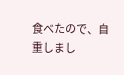食べたので、自重しまし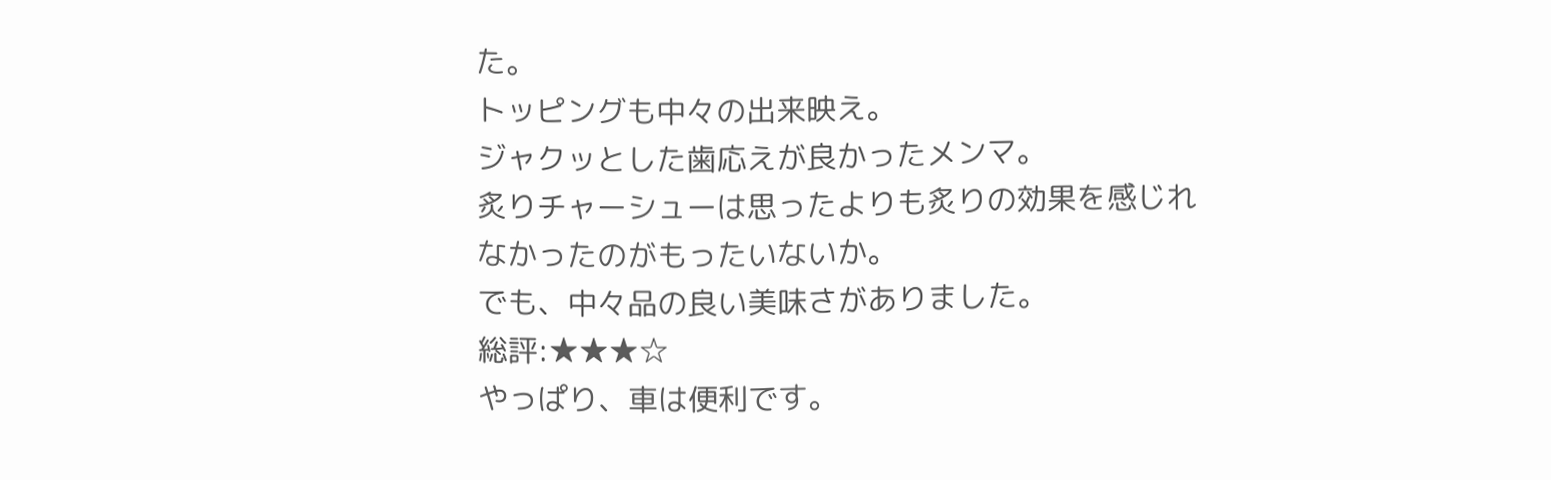た。
トッピングも中々の出来映え。
ジャクッとした歯応えが良かったメンマ。
炙りチャーシューは思ったよりも炙りの効果を感じれなかったのがもったいないか。
でも、中々品の良い美味さがありました。
総評:★★★☆
やっぱり、車は便利です。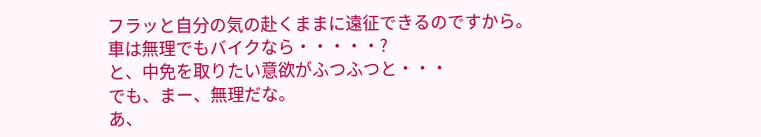フラッと自分の気の赴くままに遠征できるのですから。
車は無理でもバイクなら・・・・・?
と、中免を取りたい意欲がふつふつと・・・
でも、まー、無理だな。
あ、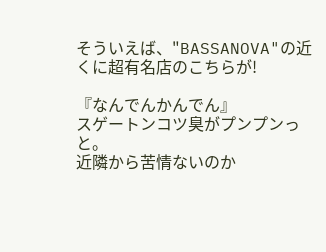そういえば、"BASSANOVA"の近くに超有名店のこちらが!

『なんでんかんでん』
スゲートンコツ臭がプンプンっと。
近隣から苦情ないのか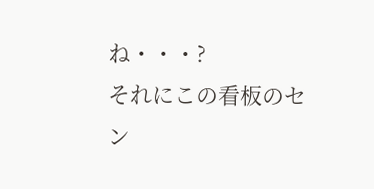ね・・・?
それにこの看板のセン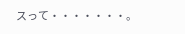スって・・・・・・・。